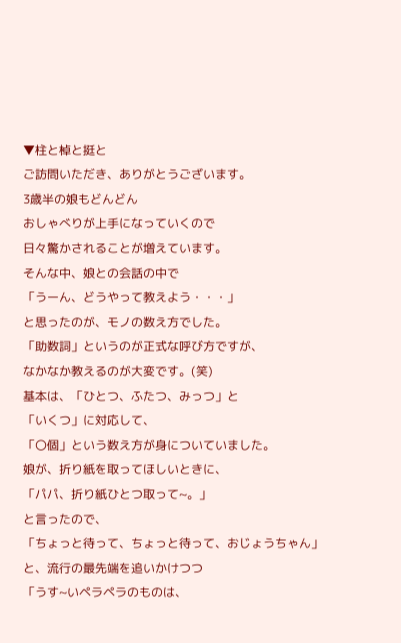▼柱と棹と挺と
ご訪問いただき、ありがとうございます。
3歳半の娘もどんどん
おしゃべりが上手になっていくので
日々驚かされることが増えています。
そんな中、娘との会話の中で
「うーん、どうやって教えよう・・・」
と思ったのが、モノの数え方でした。
「助数詞」というのが正式な呼び方ですが、
なかなか教えるのが大変です。(笑)
基本は、「ひとつ、ふたつ、みっつ」と
「いくつ」に対応して、
「〇個」という数え方が身についていました。
娘が、折り紙を取ってほしいときに、
「パパ、折り紙ひとつ取って~。」
と言ったので、
「ちょっと待って、ちょっと待って、おじょうちゃん」
と、流行の最先端を追いかけつつ
「うす~いペラペラのものは、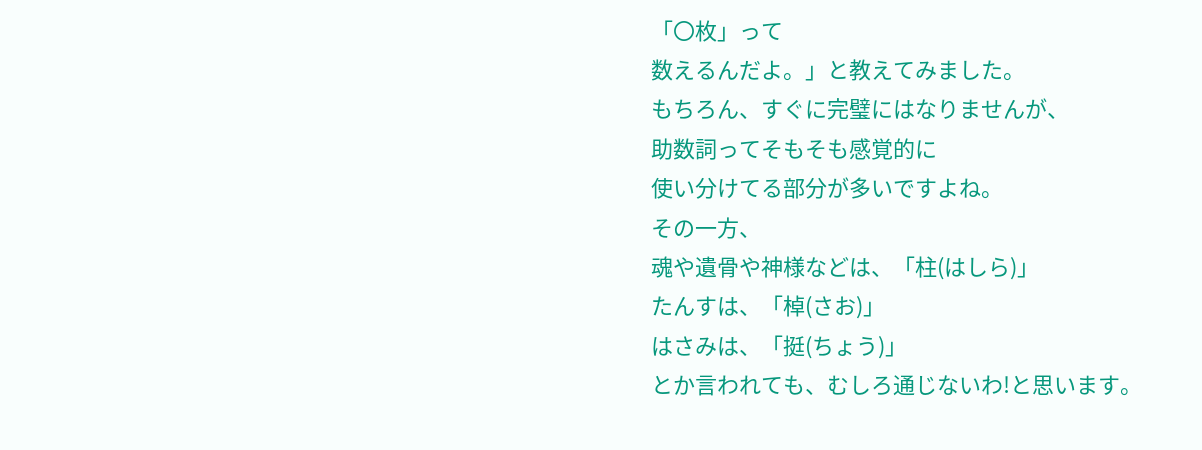「〇枚」って
数えるんだよ。」と教えてみました。
もちろん、すぐに完璧にはなりませんが、
助数詞ってそもそも感覚的に
使い分けてる部分が多いですよね。
その一方、
魂や遺骨や神様などは、「柱(はしら)」
たんすは、「棹(さお)」
はさみは、「挺(ちょう)」
とか言われても、むしろ通じないわ!と思います。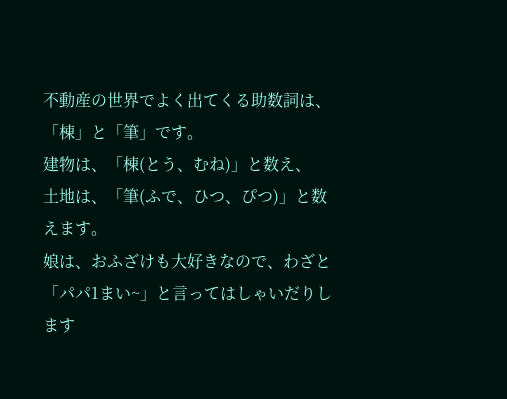不動産の世界でよく出てくる助数詞は、
「棟」と「筆」です。
建物は、「棟(とう、むね)」と数え、
土地は、「筆(ふで、ひつ、ぴつ)」と数えます。
娘は、おふざけも大好きなので、わざと
「パパ1まい~」と言ってはしゃいだりします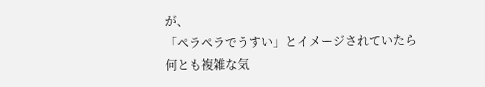が、
「ペラペラでうすい」とイメージされていたら
何とも複雑な気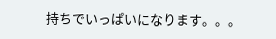持ちでいっぱいになります。。。